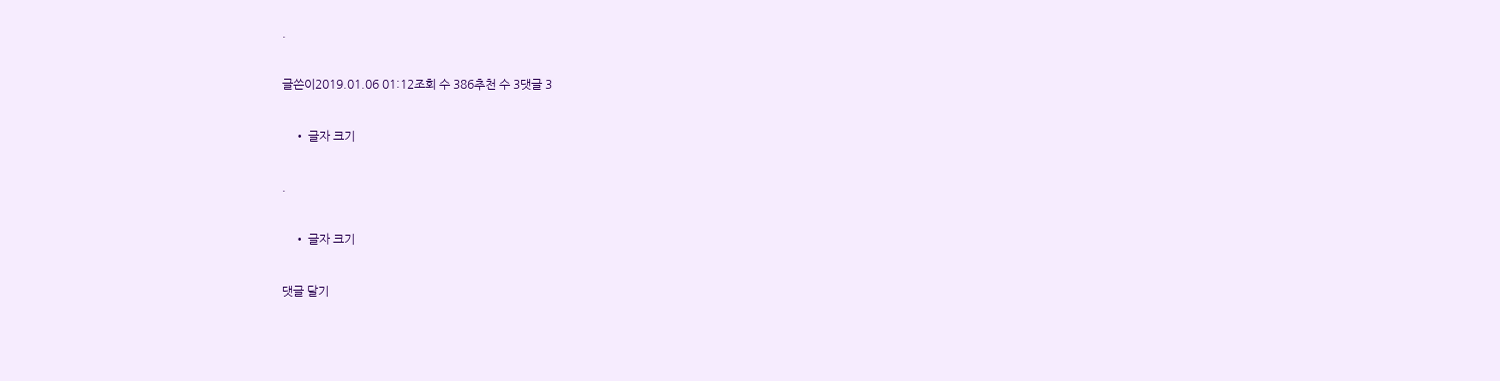.

글쓴이2019.01.06 01:12조회 수 386추천 수 3댓글 3

    • 글자 크기

.

    • 글자 크기

댓글 달기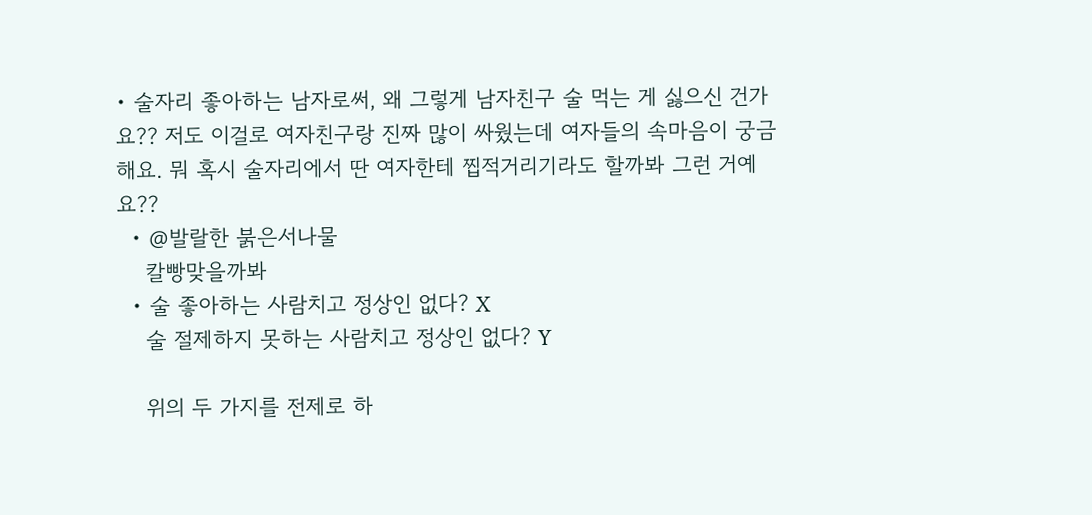• 술자리 좋아하는 남자로써, 왜 그렇게 남자친구 술 먹는 게 싫으신 건가요?? 저도 이걸로 여자친구랑 진짜 많이 싸웠는데 여자들의 속마음이 궁금해요. 뭐 혹시 술자리에서 딴 여자한테 찝적거리기라도 할까봐 그런 거예요??
  • @발랄한 붉은서나물
    칼빵맞을까봐
  • 술 좋아하는 사람치고 정상인 없다? X
    술 절제하지 못하는 사람치고 정상인 없다? Y

    위의 두 가지를 전제로 하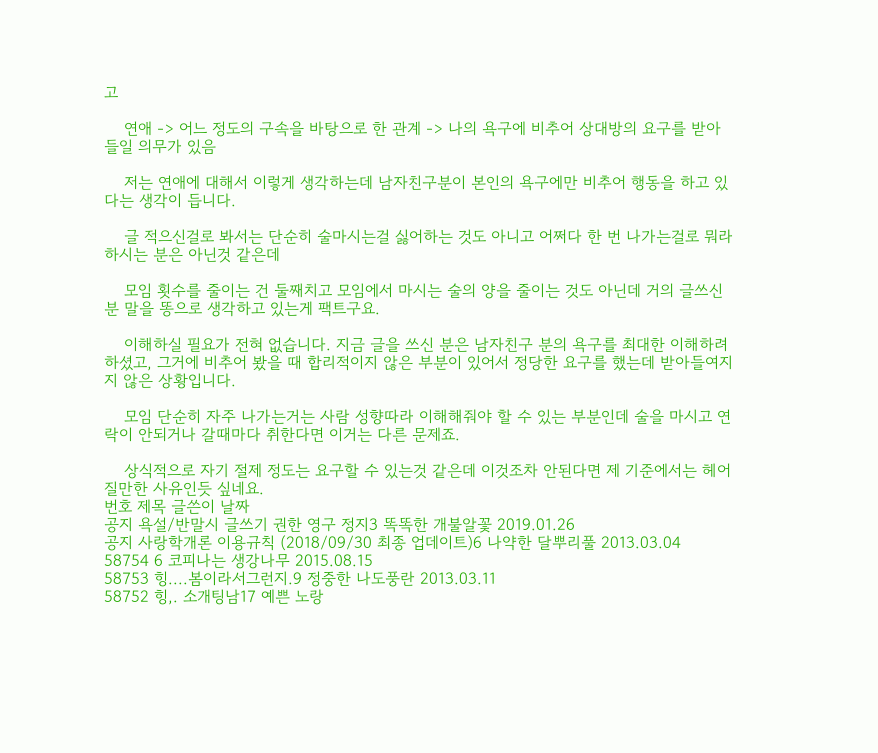고

    연애 -> 어느 정도의 구속을 바탕으로 한 관계 -> 나의 욕구에 비추어 상대방의 요구를 받아들일 의무가 있음

    저는 연애에 대해서 이렇게 생각하는데 남자친구분이 본인의 욕구에만 비추어 행동을 하고 있다는 생각이 듭니다.

    글 적으신걸로 봐서는 단순히 술마시는걸 싫어하는 것도 아니고 어쩌다 한 번 나가는걸로 뭐라하시는 분은 아닌것 같은데

    모임 횟수를 줄이는 건 둘째치고 모임에서 마시는 술의 양을 줄이는 것도 아닌데 거의 글쓰신분 말을 똥으로 생각하고 있는게 팩트구요.

    이해하실 필요가 전혀 없습니다. 지금 글을 쓰신 분은 남자친구 분의 욕구를 최대한 이해하려 하셨고, 그거에 비추어 봤을 때 합리적이지 않은 부분이 있어서 정당한 요구를 했는데 받아들여지지 않은 상황입니다.

    모임 단순히 자주 나가는거는 사람 성향따라 이해해줘야 할 수 있는 부분인데 술을 마시고 연락이 안되거나 갈때마다 취한다면 이거는 다른 문제죠.

    상식적으로 자기 절제 정도는 요구할 수 있는것 같은데 이것조차 안된다면 제 기준에서는 헤어질만한 사유인듯 싶네요.
번호 제목 글쓴이 날짜
공지 욕설/반말시 글쓰기 권한 영구 정지3 똑똑한 개불알꽃 2019.01.26
공지 사랑학개론 이용규칙 (2018/09/30 최종 업데이트)6 나약한 달뿌리풀 2013.03.04
58754 6 코피나는 생강나무 2015.08.15
58753 힝....봄이라서그런지.9 정중한 나도풍란 2013.03.11
58752 힝,. 소개팅남17 예쁜 노랑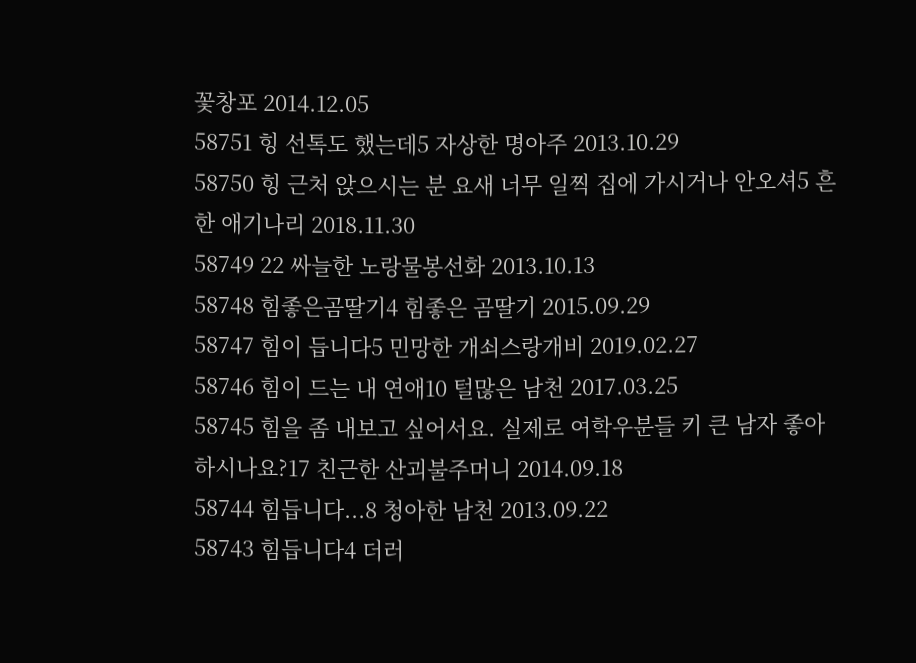꽃창포 2014.12.05
58751 힝 선톡도 했는데5 자상한 명아주 2013.10.29
58750 힝 근처 앉으시는 분 요새 너무 일찍 집에 가시거나 안오셔5 흔한 애기나리 2018.11.30
58749 22 싸늘한 노랑물봉선화 2013.10.13
58748 힘좋은곰딸기4 힘좋은 곰딸기 2015.09.29
58747 힘이 듭니다5 민망한 개쇠스랑개비 2019.02.27
58746 힘이 드는 내 연애10 털많은 남천 2017.03.25
58745 힘을 좀 내보고 싶어서요. 실제로 여학우분들 키 큰 남자 좋아 하시나요?17 친근한 산괴불주머니 2014.09.18
58744 힘듭니다...8 청아한 남천 2013.09.22
58743 힘듭니다4 더러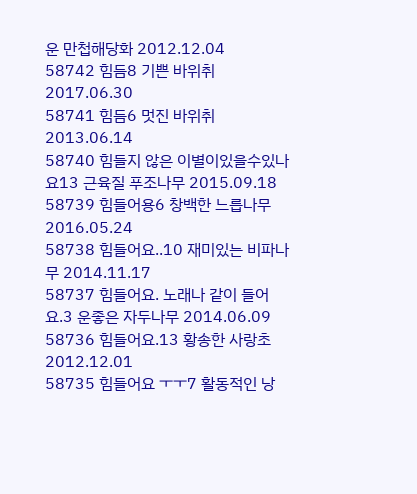운 만첩해당화 2012.12.04
58742 힘듬8 기쁜 바위취 2017.06.30
58741 힘듬6 멋진 바위취 2013.06.14
58740 힘들지 않은 이별이있을수있나요13 근육질 푸조나무 2015.09.18
58739 힘들어용6 창백한 느릅나무 2016.05.24
58738 힘들어요..10 재미있는 비파나무 2014.11.17
58737 힘들어요. 노래나 같이 들어요.3 운좋은 자두나무 2014.06.09
58736 힘들어요.13 황송한 사랑초 2012.12.01
58735 힘들어요 ㅜㅜ7 활동적인 낭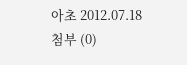아초 2012.07.18
첨부 (0)